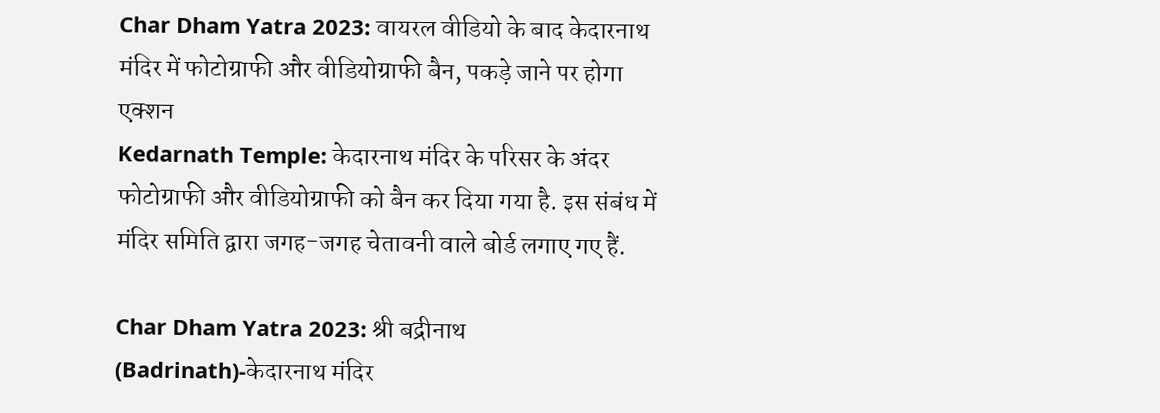Char Dham Yatra 2023: वायरल वीडियो के बाद केदारनाथ मंदिर में फोटोग्राफी और वीडियोग्राफी बैन, पकड़े जाने पर होगा एक्शन
Kedarnath Temple: केदारनाथ मंदिर के परिसर के अंदर फोटोग्राफी और वीडियोग्राफी को बैन कर दिया गया है. इस संबंध में मंदिर समिति द्वारा जगह-जगह चेतावनी वाले बोर्ड लगाए गए हैं.

Char Dham Yatra 2023: श्री बद्रीनाथ (Badrinath)-केदारनाथ मंदिर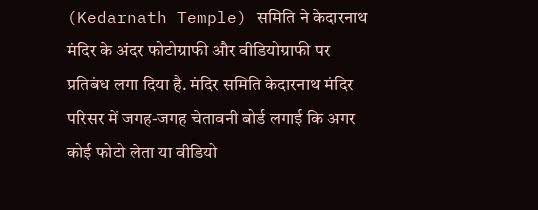(Kedarnath Temple) समिति ने केदारनाथ मंदिर के अंदर फोटोग्राफी और वीडियोग्राफी पर प्रतिबंध लगा दिया है. मंदिर समिति केदारनाथ मंदिर परिसर में जगह-जगह चेतावनी बोर्ड लगाई कि अगर कोई फोटो लेता या वीडियो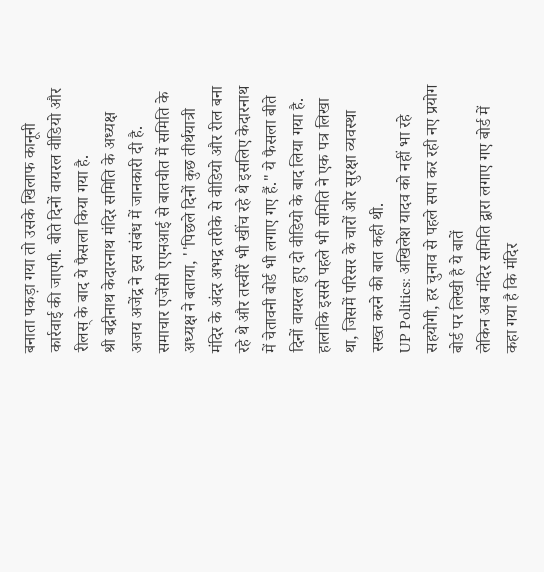बनाता पकड़ा गया तो उसके खिलाफ कानूनी कार्रवाई की जाएगी. बीते दिनों वायरल वीडियो और रीलस् के बाद ये फैसला किया गया है.
श्री बद्रीनाथ केदारनाथ मंदिर समिति के अध्यक्ष अजय अजेंद्र ने इस संबंध में जानकारी दी है. समाचार एजेंसी एएनआई से बातचीत में समिति के अध्यक्ष ने बताया, ''पिछले दिनों कुछ तीर्थयात्री मंदिर के अंदर अभद्र तरीके से वीडियो और रील बना रहे थे और तस्वीरें भी खींच रहे थे इसलिए केदारनाथ में चेतावनी बोर्ड भी लगाए गए हैं." ये फैसला बीते दिनों वायरल हुए दो वीडियो के बाद लिया गया है. हालांकि इससे पहले भी समिति ने एक पत्र लिखा था, जिसमें परिसर के चारों ओर सुरक्षा व्यवस्था सख्त करने की बात कही थी.
UP Politics: अखिलेश यादव को नहीं भा रहे सहयोगी, हर चुनाव से पहले सपा कर रही नए प्रयोग
बोर्ड पर लिखी है ये बातें
लेकिन अब मंदिर समिति द्वारा लगाए गए बोर्ड में कहा गया है कि मंदिर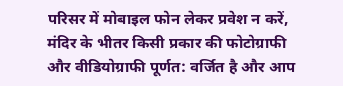परिसर में मोबाइल फोन लेकर प्रवेश न करें, मंदिर के भीतर किसी प्रकार की फोटोग्राफी और वीडियोग्राफी पूर्णत: वर्जित है और आप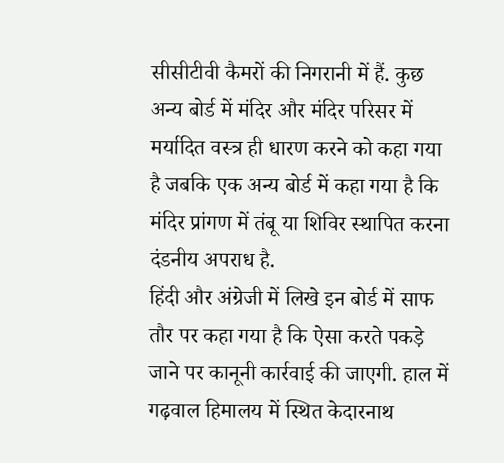सीसीटीवी कैमरों की निगरानी में हैं. कुछ अन्य बोर्ड में मंदिर और मंदिर परिसर में मर्यादित वस्त्र ही धारण करने को कहा गया है जबकि एक अन्य बोर्ड में कहा गया है कि मंदिर प्रांगण में तंबू या शिविर स्थापित करना दंडनीय अपराध है.
हिंदी और अंग्रेजी में लिखे इन बोर्ड में साफ तौर पर कहा गया है कि ऐसा करते पकड़े जाने पर कानूनी कार्रवाई की जाएगी. हाल में गढ़वाल हिमालय में स्थित केदारनाथ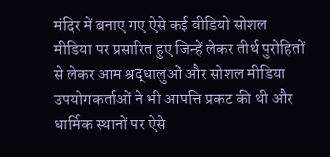मंदिर में बनाए गए ऐसे कई वीडियो सोशल मीडिया पर प्रसारित हुए जिन्हें लेकर तीर्थ पुरोहितों से लेकर आम श्रद्धालुओं और सोशल मीडिया उपयोगकर्ताओं ने भी आपत्ति प्रकट की थी और धार्मिक स्थानों पर ऐसे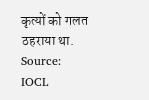कृत्यों को गलत ठहराया था.
Source: IOCL